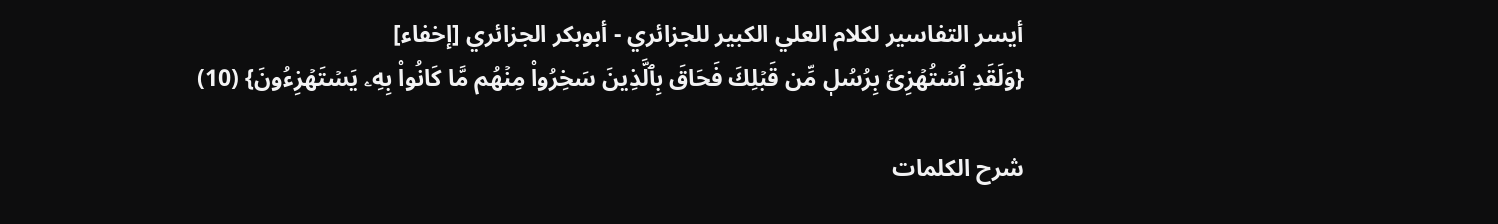أيسر التفاسير لكلام العلي الكبير للجزائري - أبوبكر الجزائري [إخفاء]
{وَلَقَدِ ٱسۡتُهۡزِئَ بِرُسُلٖ مِّن قَبۡلِكَ فَحَاقَ بِٱلَّذِينَ سَخِرُواْ مِنۡهُم مَّا كَانُواْ بِهِۦ يَسۡتَهۡزِءُونَ} (10)

شرح الكلمات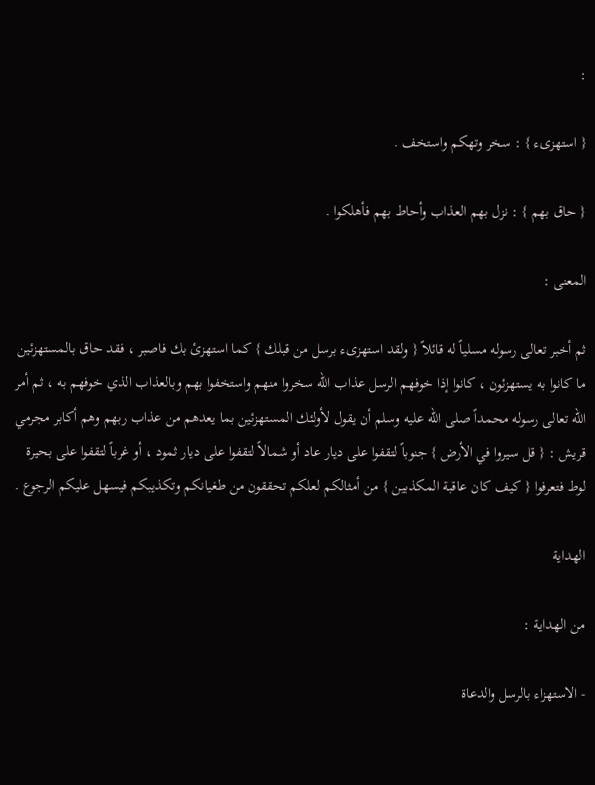:

{ استهزىء } : سخر وتهكم واستخف .

{ حاق بهم } : نزل بهم العذاب وأحاط بهم فأهلكوا .

المعنى :

ثم أخبر تعالى رسوله مسلياً له قائلاً { ولقد استهزىء برسل من قبلك } كما استهزئ بك فاصبر ، فقد حاق بالمستهزئين ما كانوا به يستهزئون ، كانوا إذا خوفهم الرسل عذاب الله سخروا منهم واستخفوا بهم وبالعذاب الذي خوفهم به ، ثم أمر الله تعالى رسوله محمداً صلى الله عليه وسلم أن يقول لأولئك المستهزئين بما يعدهم من عذاب ربهم وهم أكابر مجرمي قريش : { قل سيروا في الأرض } جنوباً لتقفوا على ديار عاد أو شمالاً لتقفوا على ديار ثمود ، أو غرباً لتقفوا على بحيرة لوط فتعرفوا { كيف كان عاقبة المكذبين } من أمثالكم لعلكم تحققون من طغيانكم وتكذيبكم فيسهل عليكم الرجوع .

الهداية

من الهداية :

- الاستهزاء بالرسل والدعاة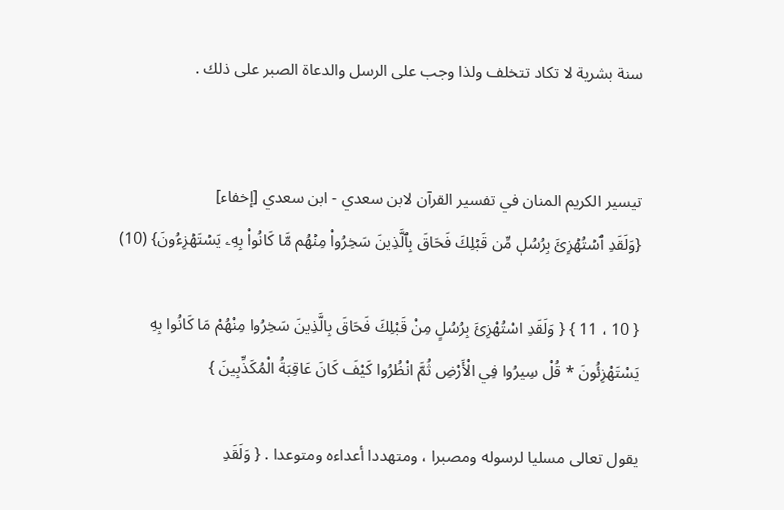سنة بشرية لا تكاد تتخلف ولذا وجب على الرسل والدعاة الصبر على ذلك .


تيسير الكريم المنان في تفسير القرآن لابن سعدي - ابن سعدي [إخفاء]
{وَلَقَدِ ٱسۡتُهۡزِئَ بِرُسُلٖ مِّن قَبۡلِكَ فَحَاقَ بِٱلَّذِينَ سَخِرُواْ مِنۡهُم مَّا كَانُواْ بِهِۦ يَسۡتَهۡزِءُونَ} (10)

{ 10 ، 11 } { وَلَقَدِ اسْتُهْزِئَ بِرُسُلٍ مِنْ قَبْلِكَ فَحَاقَ بِالَّذِينَ سَخِرُوا مِنْهُمْ مَا كَانُوا بِهِ يَسْتَهْزِئُونَ * قُلْ سِيرُوا فِي الْأَرْضِ ثُمَّ انْظُرُوا كَيْفَ كَانَ عَاقِبَةُ الْمُكَذِّبِينَ }

يقول تعالى مسليا لرسوله ومصبرا ، ومتهددا أعداءه ومتوعدا . { وَلَقَدِ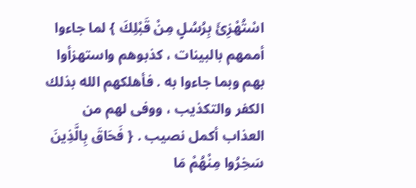اسْتُهْزِئَ بِرُسُلٍ مِنْ قَبْلِكَ } لما جاءوا أممهم بالبينات ، كذبوهم واستهزأوا بهم وبما جاءوا به . فأهلكهم الله بذلك الكفر والتكذيب ، ووفى لهم من العذاب أكمل نصيب . { فَحَاقَ بِالَّذِينَ سَخِرُوا مِنْهُمْ مَا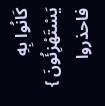كَانُوا بِهِ يَسْتَهْزِئُونَ } فاحذروا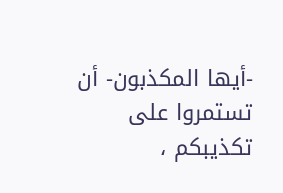-أيها المكذبون- أن تستمروا على تكذيبكم ،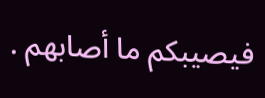فيصيبكم ما أصابهم .